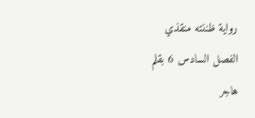رواية ظننته منقذي الفصل السادس 6 بقلم هاجر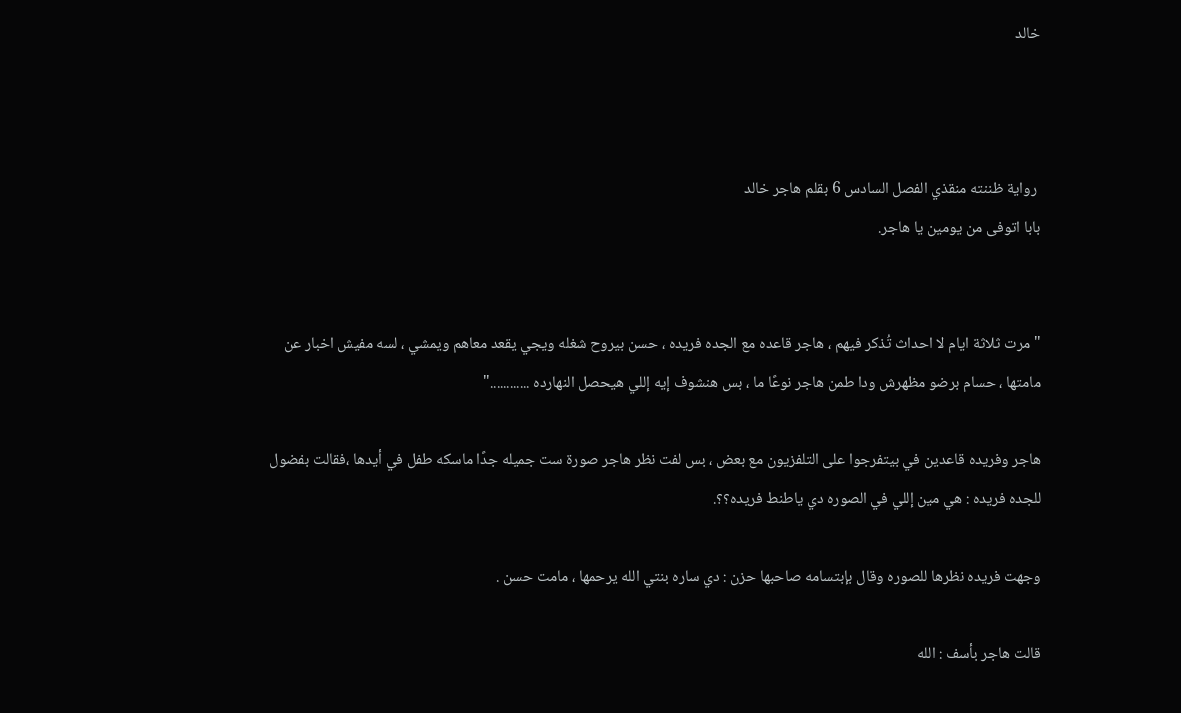خالد



 رواية ظننته منقذي الفصل السادس 6 بقلم هاجر خالد
بابا اتوفى من يومين يا هاجر.


" مرت ثلاثة ايام لا احداث تُذكر فيهم ، هاجر قاعده مع الجده فريده ، حسن بيروح شغله ويجي يقعد معاهم ويمشي ، لسه مفيش اخبار عن مامتها ، حسام برضو مظهرش ودا طمن هاجر نوعًا ما ، بس هنشوف إيه إللي هيحصل النهارده ............"

هاجر وفريده قاعدين في بيتفرجوا على التلفزيون مع بعض ، بس لفت نظر هاجر صورة ست جميله جدًا ماسكه طفل في أيدها ،فقالت بفضول للجده فريده : هي مين إللي في الصوره دي ياطنط فريده؟؟.

وجهت فريده نظرها للصوره وقال بإبتسامه صاحبها حزن : دي ساره بنتي الله يرحمها ، مامت حسن .

قالت هاجر بأسف : الله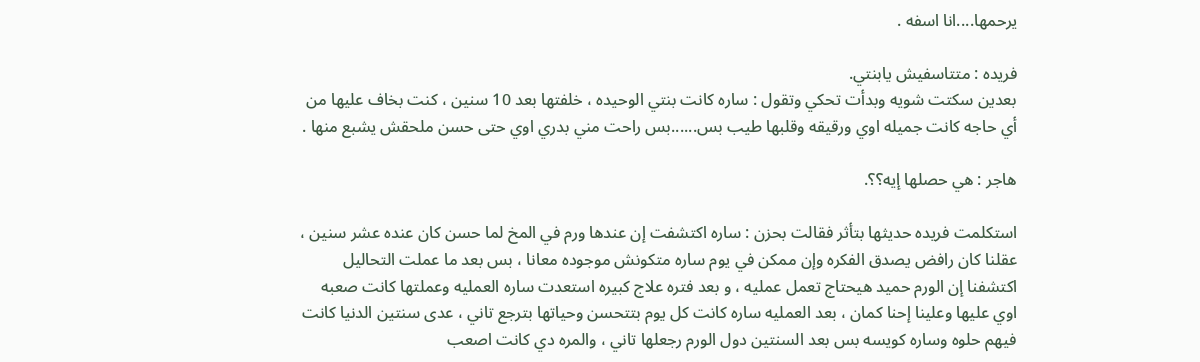يرحمها....انا اسفه .

فريده : متتاسفيش يابنتي.
بعدين سكتت شويه وبدأت تحكي وتقول : ساره كانت بنتي الوحيده ، خلفتها بعد 10 سنين ، كنت بخاف عليها من أي حاجه كانت جميله اوي ورقيقه وقلبها طيب بس......بس راحت مني بدري اوي حتى حسن ملحقش يشبع منها .

هاجر : هي حصلها إيه؟؟.

استكلمت فريده حديثها بتأثر فقالت بحزن : ساره اكتشفت إن عندها ورم في المخ لما حسن كان عنده عشر سنين ، عقلنا كان رافض يصدق الفكره وإن ممكن في يوم ساره متكونش موجوده معانا ، بس بعد ما عملت التحاليل اكتشفنا إن الورم حميد هيحتاج تعمل عمليه ، و بعد فتره علاج كبيره استعدت ساره العمليه وعملتها كانت صعبه اوي عليها وعلينا إحنا كمان ، بعد العمليه ساره كانت كل يوم بتتحسن وحياتها بترجع تاني ، عدى سنتين الدنيا كانت فيهم حلوه وساره كويسه بس بعد السنتين دول الورم رجعلها تاني ، والمره دي كانت اصعب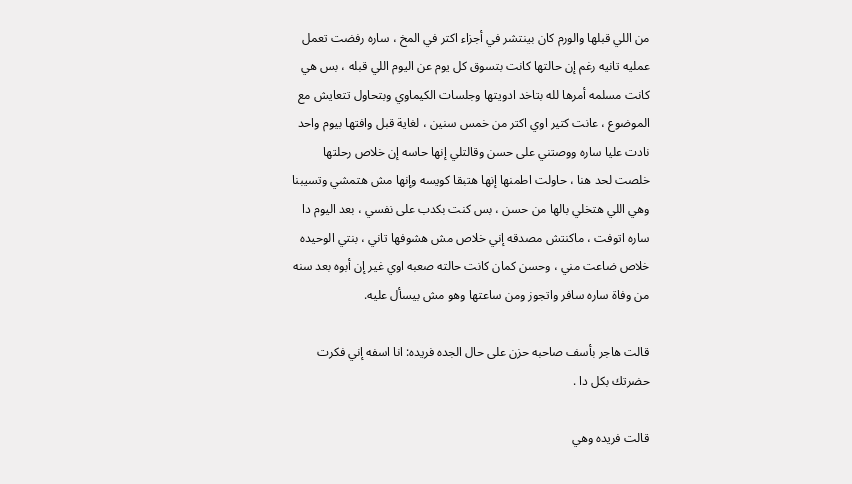من اللي قبلها والورم كان بينتشر في أجزاء اكتر في المخ ، ساره رفضت تعمل عمليه تانيه رغم إن حالتها كانت بتسوق كل يوم عن اليوم اللي قبله ، بس هي كانت مسلمه أمرها لله بتاخد ادويتها وجلسات الكيماوي وبتحاول تتعايش مع الموضوع ، عانت كتير اوي اكتر من خمس سنين ، لغاية قبل وافتها بيوم واحد نادت عليا ساره ووصتني على حسن وقالتلي إنها حاسه إن خلاص رحلتها خلصت لحد هنا ، حاولت اطمنها إنها هتبقا كويسه وإنها مش هتمشي وتسيبنا وهي اللي هتخلي بالها من حسن ، بس كنت بكدب على نفسي ، بعد اليوم دا ساره اتوفت ، ماكنتش مصدقه إني خلاص مش هشوفها تاني ، بنتي الوحيده خلاص ضاعت مني ، وحسن كمان كانت حالته صعبه اوي غير إن أبوه بعد سنه من وفاة ساره سافر واتجوز ومن ساعتها وهو مش بيسأل عليه.

قالت هاجر بأسف صاحبه حزن على حال الجده فريده: انا اسفه إني فكرت حضرتك بكل دا .

قالت فريده وهي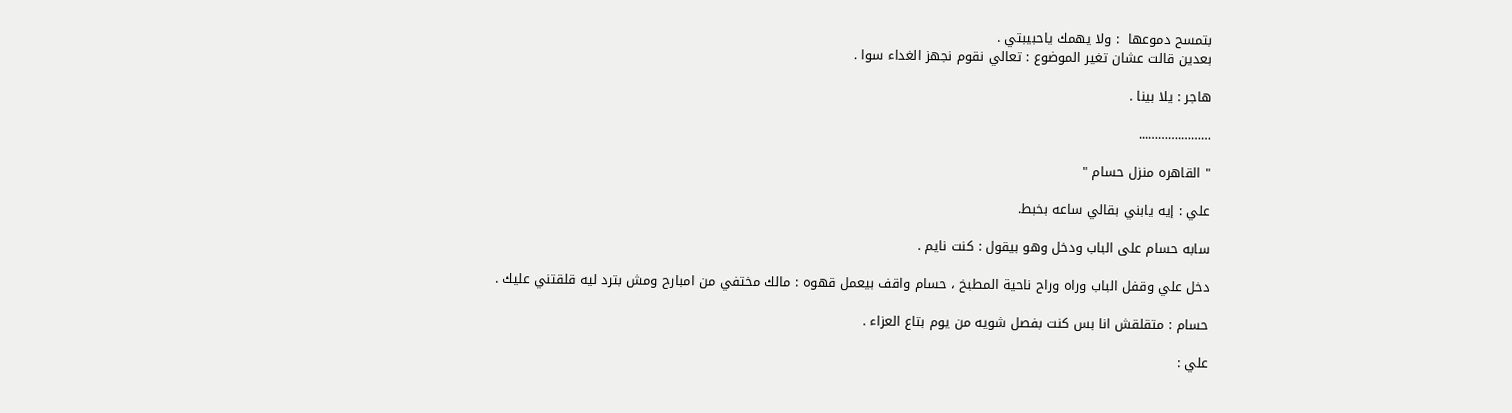بتمسح دموعها  : ولا يهمك ياحبيبتي .
بعدين قالت عشان تغير الموضوع : تعالي نقوم نجهز الغداء سوا .

هاجر : يلا بينا .

……….………...

" القاهره منزل حسام "

علي : إيه يابني بقالي ساعه بخبط.

سابه حسام على الباب ودخل وهو بيقول : كنت نايم .

دخل علي وقفل الباب وراه وراح ناحية المطبخ ، حسام واقف بيعمل قهوه : مالك مختفي من امبارح ومش بترد ليه قلقتني عليك .

حسام : متقلقش انا بس كنت بفصل شويه من يوم بتاع العزاء .

علي :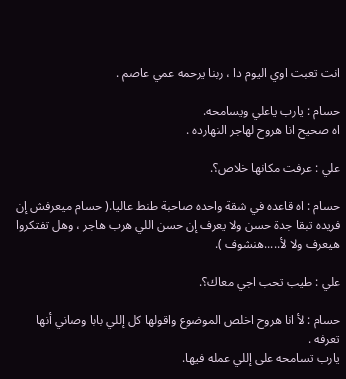انت تعبت اوي اليوم دا ، ربنا يرحمه عمي عاصم .

حسام : يارب ياعلي ويسامحه.
اه صحيح انا هروح لهاجر النهارده .

علي : عرفت مكانها خلاص؟.

حسام : اه قاعده في شقة واحده صاحبة طنط عاليا.( حسام ميعرفش إن فريده تبقا جدة حسن ولا يعرف إن حسن اللي هرب هاجر ، وهل تفتكروا هيعرف ولا لأ.....هنشوف ).

علي : طيب تحب اجي معاك؟.

حسام : لأ انا هروح اخلص الموضوع واقولها كل إللي بابا وصاني أنها تعرفه .
يارب تسامحه على إللي عمله فيها.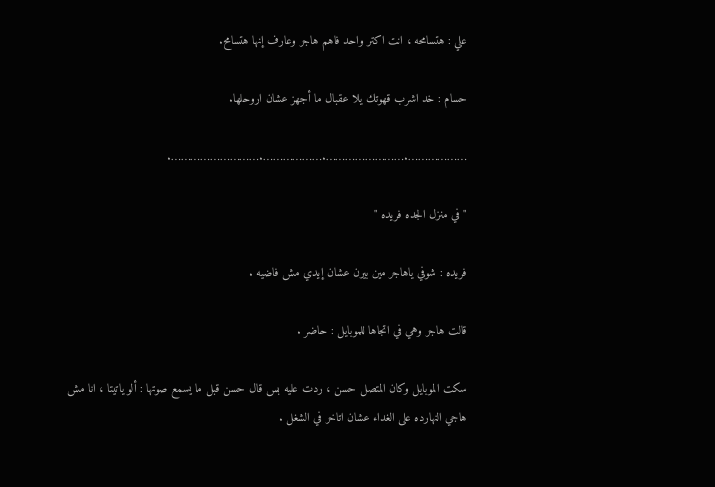علي : هتسامحه ، انت اكتر واحد فاهم هاجر وعارف إنها هتسامح.

حسام : خد اشرب قهوتك يلا عقبال ما أجهز عشان اروحلها.

……………….…………………….……………….……………………….

" في منزل الجده فريده "

فريده : شوفي ياهاجر مين بيرن عشان إيدي مش فاضيه .

قالت هاجر وهي في اتجاها للموبايل : حاضر .

سكت الموبايل وكان المتصل حسن ، ردت عليه بس قال حسن قبل ما يسمع صوتها : ألو ياتيتا ، انا مش هاجي النهارده على الغداء عشان اتاخر في الشغل .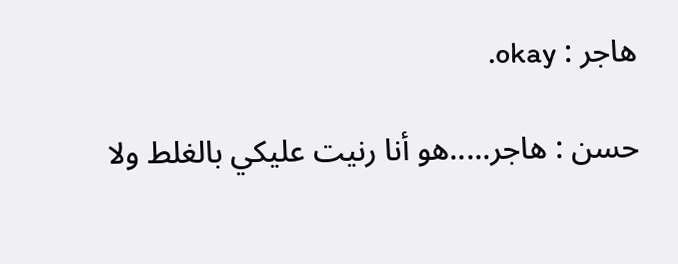هاجر : okay.

حسن : هاجر.....هو أنا رنيت عليكي بالغلط ولا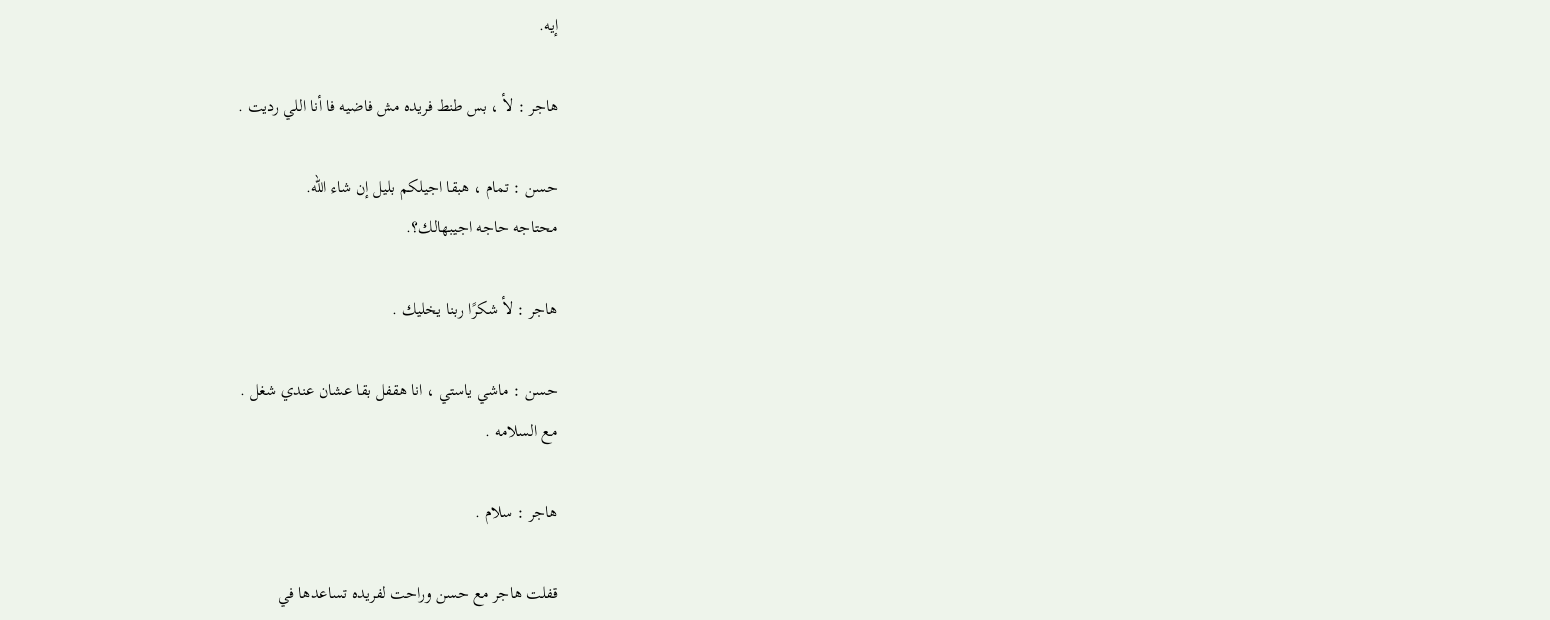إيه.

هاجر : لأ ، بس طنط فريده مش فاضيه فا أنا اللي رديت .

حسن : تمام ، هبقا اجيلكم بليل إن شاء الله.
محتاجه حاجه اجيبهالك؟.

هاجر : لأ شكرًا ربنا يخليك .

حسن : ماشي ياستي ، انا هقفل بقا عشان عندي شغل .
مع السلامه .

هاجر : سلام .

قفلت هاجر مع حسن وراحت لفريده تساعدها في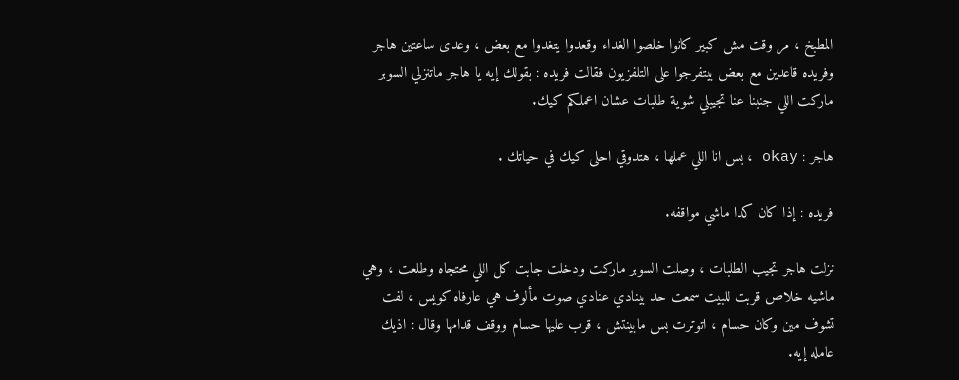المطبخ ، مر وقت مش كبير كانوا خلصوا الغداء وقعدوا يتغدوا مع بعض ، وعدى ساعتين هاجر وفريده قاعدين مع بعض بيتفرجوا على التلفزيون فقالت فريده : بقولك إيه يا هاجر ماتنزلي السوبر ماركت اللي جنبنا عنا تجيبلي شوية طلبات عشان اعملكم كيك.

هاجر : okay ، بس انا اللي عملها ، هتدوقي احلى كيك في حياتك .

فريده : إذا كان كدا ماشي مواقفه.

نزلت هاجر تجيب الطلبات ، وصلت السوبر ماركت ودخلت جابت كل اللي محتجاه وطلعت ، وهي ماشيه خلاص قربت للبيت سمعت حد بينادي عنادي صوت مألوف هي عارفاه كويس ، لفت تشوف مين وكان حسام ، اتوترت بس مابينتش ، قرب عليها حسام ووقف قدامها وقال : اذيك عامله إيه.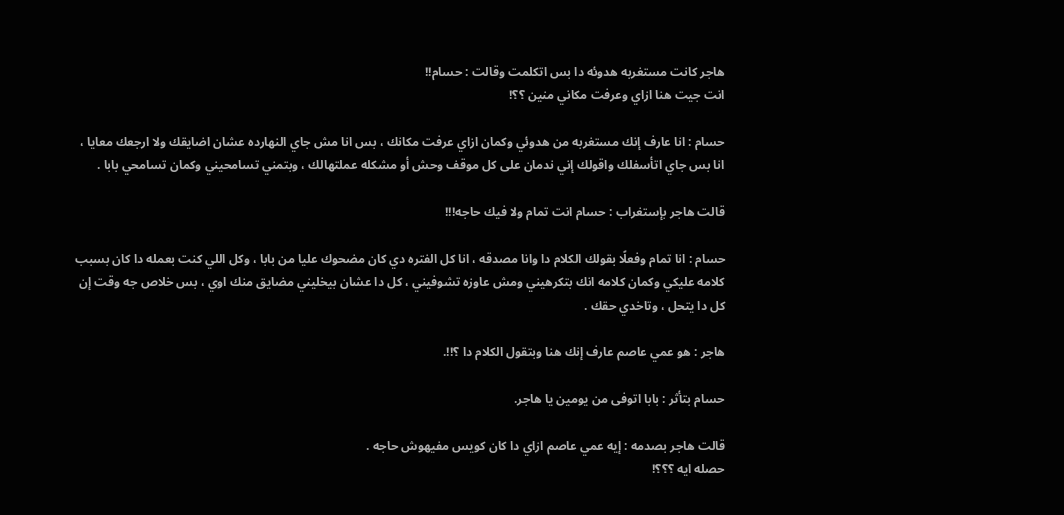هاجر كانت مستغربه هدوئه دا بس اتكلمت وقالت : حسام!!
انت جيت هنا ازاي وعرفت مكاني منين ؟؟!

حسام : انا عارف إنك مستغربه من هدوئي وكمان ازاي عرفت مكانك ، بس انا مش جاي النهارده عشان اضايقك ولا ارجعك معايا ، انا بس جاي اتأسفلك واقولك إني ندمان على كل موقف وحش أو مشكله عملتهالك ، وبتمني تسامحيني وكمان تسامحي بابا .

قالت هاجر بإستغراب : حسام انت تمام ولا فيك حاجه!!!

حسام : انا تمام وفعلًا بقولك الكلام دا وانا مصدقه ، انا كل الفتره دي كان مضحوك عليا من بابا ، وكل اللي كنت بعمله دا كان بسبب كلامه عليكي وكمان كلامه انك بتكرهيني ومش عاوزه تشوفيني ، كل دا عشان بيخليني مضايق منك اوي ، بس خلاص جه وقت إن كل دا يتحل ، وتاخدي حقك .

هاجر : هو عمي عاصم عارف إنك هنا وبتقول الكلام دا ؟!!.

حسام بتأثر : بابا اتوفى من يومين يا هاجر.

قالت هاجر بصدمه : إيه عمي عاصم ازاي دا كان كويس مفيهوش حاجه .
حصله ايه ؟؟؟!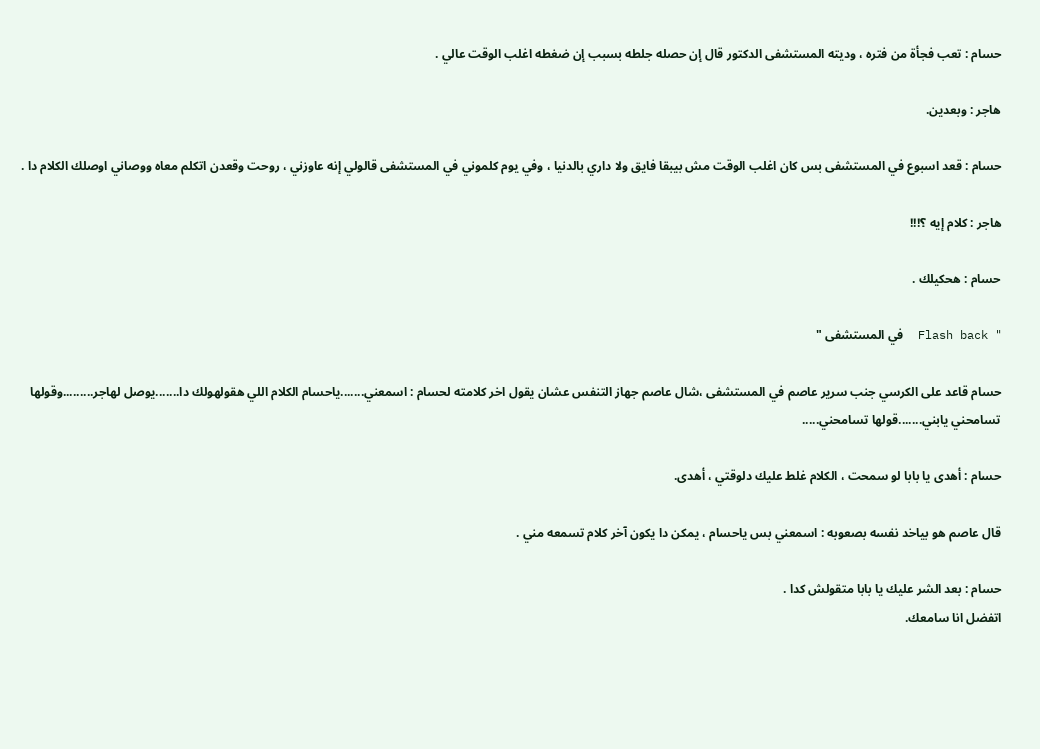حسام : تعب فجأة من فتره ، وديته المستشفى الدكتور قال إن حصله جلطه بسبب إن ضغطه اغلب الوقت عالي .

هاجر : وبعدين.

حسام : قعد اسبوع في المستشفى بس كان اغلب الوقت مش بيبقا فايق ولا داري بالدنيا ، وفي يوم كلموني في المستشفى قالولي إنه عاوزني ، روحت وقعدن اتكلم معاه ووصاني اوصلك الكلام دا .

هاجر : كلام إيه ؟!!!

حسام : هحكيلك .

" Flash back  في المستشفى "

حسام قاعد على الكرسي جنب سرير عاصم في المستشفى ،شال عاصم جهاز التنفس عشان يقول اخر كلامته لحسام : اسمعني.......ياحسام الكلام اللي هقولهولك دا.......يوصل لهاجر.........وقولها تسامحني يابني.......قولها تسامحني.....

حسام : أهدى يا بابا لو سمحت ، الكلام غلط عليك دلوقتي ، أهدى.

قال عاصم هو بياخد نفسه بصعوبه : اسمعني بس ياحسام ، يمكن دا يكون آخر كلام تسمعه مني .

حسام : بعد الشر عليك يا بابا متقولش كدا .
اتفضل انا سامعك.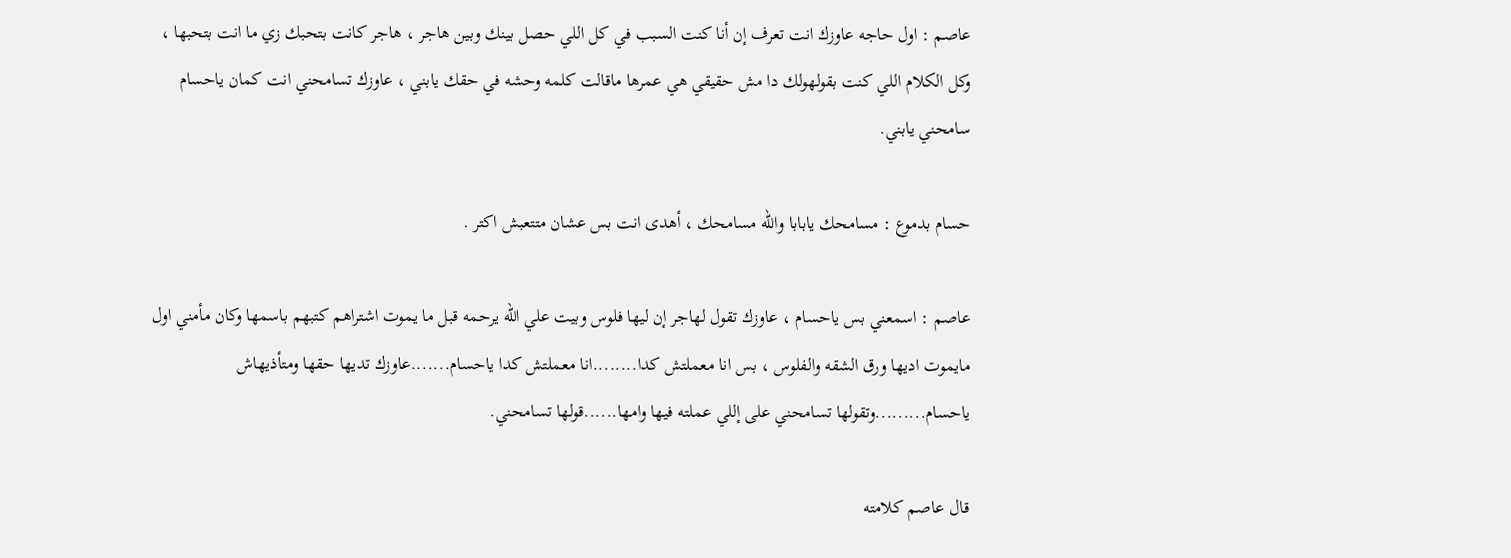عاصم : اول حاجه عاوزك انت تعرف إن أنا كنت السبب في كل اللي حصل بينك وبين هاجر ، هاجر كانت بتحبك زي ما انت بتحبها ، وكل الكلام اللي كنت بقولهولك دا مش حقيقي هي عمرها ماقالت كلمه وحشه في حقك يابني ، عاوزك تسامحني انت كمان ياحسام سامحني يابني.

حسام بدموع : مسامحك يابابا والله مسامحك ، أهدى انت بس عشان متتعبش اكتر .

عاصم : اسمعني بس ياحسام ، عاوزك تقول لهاجر إن ليها فلوس وبيت علي الله يرحمه قبل ما يموت اشتراهم كتبهم باسمها وكان مأمني اول مايموت اديها ورق الشقه والفلوس ، بس انا معملتش كدا........انا معملتش كدا ياحسام.......عاوزك تديها حقها ومتأذيهاش ياحسام.........وتقولها تسامحني على إللي عملته فيها وامها......قولها تسامحني.

قال عاصم كلامته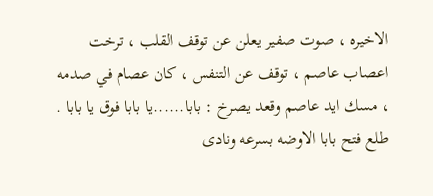الاخيره ، صوت صفير يعلن عن توقف القلب ، ترخت اعصاب عاصم ، توقف عن التنفس ، كان عصام في صدمه ، مسك ايد عاصم وقعد يصرخ : بابا......يا بابا فوق يا بابا .
طلع فتح بابا الاوضه بسرعه ونادى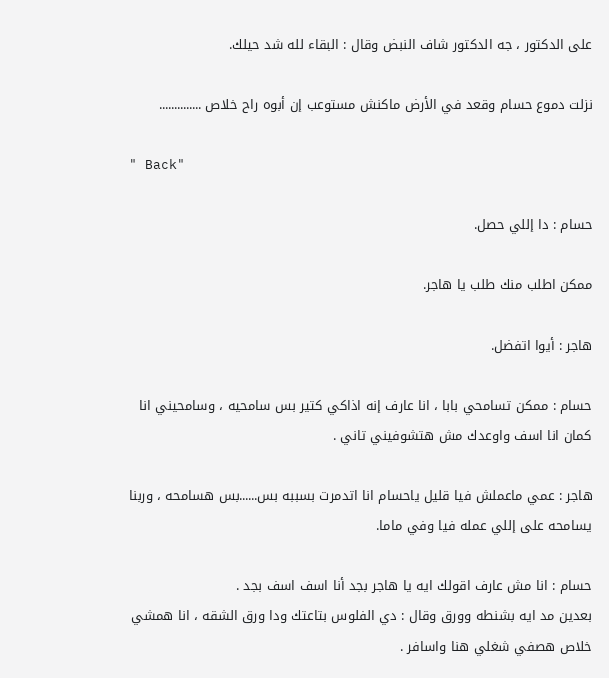على الدكتور ، جه الدكتور شاف النبض وقال : البقاء لله شد حيلك.

نزلت دموع حسام وقعد في الأرض ماكنش مستوعب إن أبوه راح خلاص ..............

" Back"

حسام : دا إللي حصل.

ممكن اطلب منك طلب يا هاجر.

هاجر : أيوا اتفضل.

حسام : ممكن تسامحي بابا ، انا عارف إنه اذاكي كتير بس سامحيه ، وسامحيني انا كمان انا اسف واوعدك مش هتشوفيني تاني .

هاجر : عمي ماعملش فيا قليل ياحسام انا اتدمرت بسببه بس......بس هسامحه ، وربنا يسامحه على إللي عمله فيا وفي ماما.

حسام : انا مش عارف اقولك ايه يا هاجر بجد أنا اسف اسف بجد .
بعدين مد ايه بشنطه وورق وقال : دي الفلوس بتاعتك ودا ورق الشقه ، انا همشي خلاص هصفي شغلي هنا واسافر .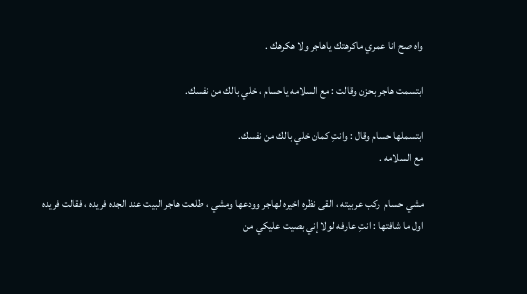واه صح انا عمري ماكرهتك ياهاجر ولا هكرهك .

ابتسمت هاجر بحزن وقالت : مع السلامه ياحسام ، خلي بالك من نفسك.

ابتسملها حسام وقال : وانتِ كمان خلي بالك من نفسك.
مع السلامه .

مشي حسام  ركب عربيته ، القى نظره اخيره لهاجر وودعها ومشي ، طلعت هاجر البيت عند الجده فريده ، فقالت فريده اول ما شافتها : انتِ عارفه لولا إني بصيت عليكي من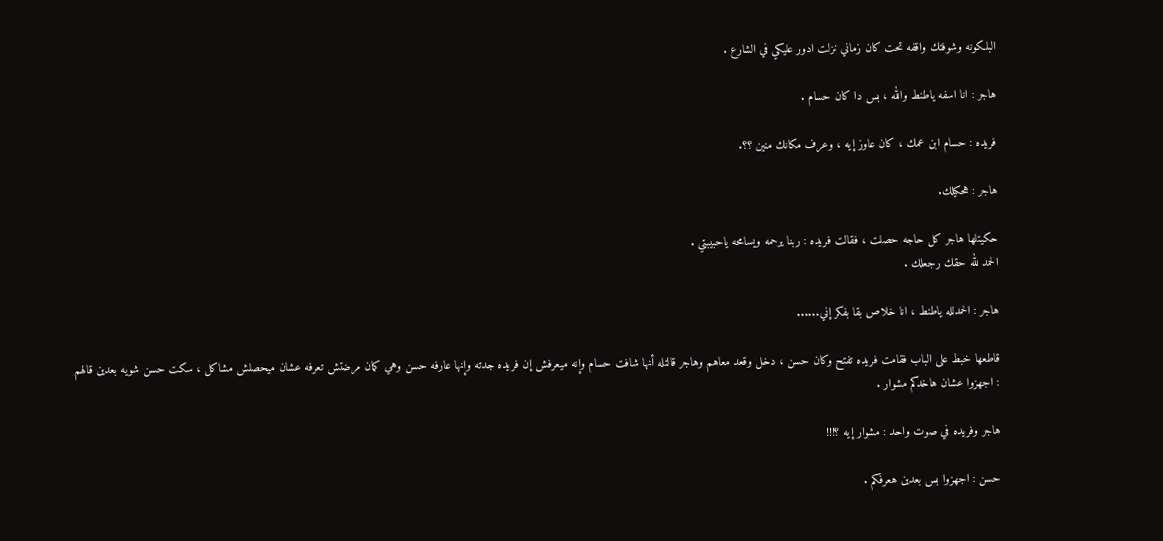البلكونه وشوفتك واقفه تحت كان زماني نزلت ادور عليكي في الشارع .

هاجر : انا اسفه ياطنط والله ، بس دا كان حسام .

فريده : حسام ابن عمك ، كان عاوز إيه ، وعرف مكانك منين ؟؟.

هاجر : هحكيلك.

حكيتلها هاجر كل حاجه حصلت ، فقالت فريده : ربنا يرحمه ويسامحه ياحبيبتي .
الحمد لله حقك رجعلك .

هاجر : الحمدلله ياطنط ، انا خلاص بقا بفكر إني......

قاطعها خبط على الباب فقامت فريده تفتح وكان حسن ، دخل وقعد معاهم وهاجر قالتله أنها شافت حسام وإنه ميعرفش إن فريده جدته وإنها عارفه حسن وهي كمان مرضتش تعرفه عشان ميحصلش مشاكل ، سكت حسن شويه بعدين قالهم : اجهزوا عشان هاخدكم مشوار .

هاجر وفريده في صوت واحد : مشوار إيه ؟!!!

حسن : اجهزوا بس بعدين هعرفكم .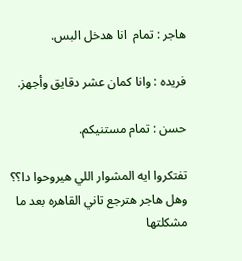هاجر : تمام  انا هدخل البس.

فريده : وانا كمان عشر دقايق وأجهز.

حسن : تمام مستنيكم.

تفتكروا ايه المشوار اللي هيروحوا دا؟؟
وهل هاجر هترجع تاني القاهره بعد ما مشكلتها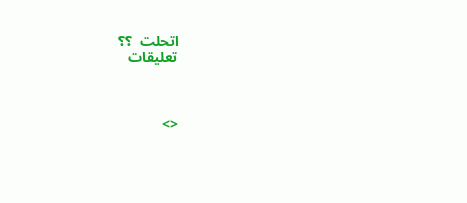اتحلت  ؟؟
تعليقات



<>